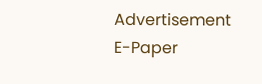Advertisement
E-Paper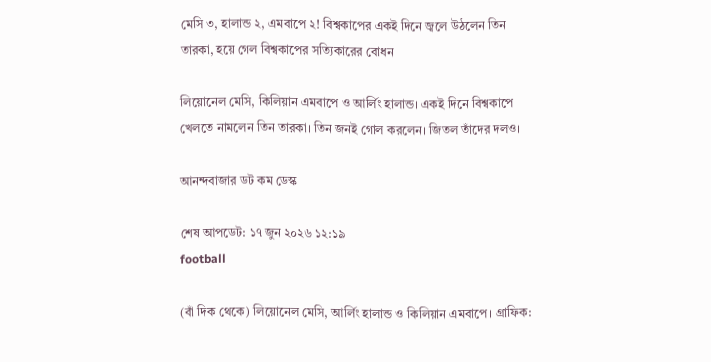মেসি ৩, হালান্ড ২, এমবাপে ২! বিশ্বকাপের একই দিনে জ্বলে উঠলেন তিন তারকা, হয়ে গেল বিশ্বকাপের সত্যিকারের বোধন

লিয়োনেল মেসি, কিলিয়ান এমবাপে ও আর্লিং হালান্ড। একই দিনে বিশ্বকাপে খেলতে নামলেন তিন তারকা। তিন জনই গোল করলেন। জিতল তাঁদের দলও।

আনন্দবাজার ডট কম ডেস্ক

শেষ আপডেট: ১৭ জুন ২০২৬ ১২:১৯
football

(বাঁ দিক থেকে) লিয়োনেল মেসি, আর্লিং হালান্ড ও কিলিয়ান এমবাপে। গ্রাফিক: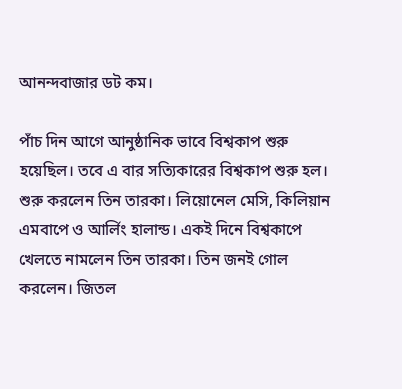আনন্দবাজার ডট কম।

পাঁচ দিন আগে আনুষ্ঠানিক ভাবে বিশ্বকাপ শুরু হয়েছিল। তবে এ বার সত্যিকারের বিশ্বকাপ শুরু হল। শুরু করলেন তিন তারকা। লিয়োনেল মেসি, কিলিয়ান এমবাপে ও আর্লিং হালান্ড। একই দিনে বিশ্বকাপে খেলতে নামলেন তিন তারকা। তিন জনই গোল করলেন। জিতল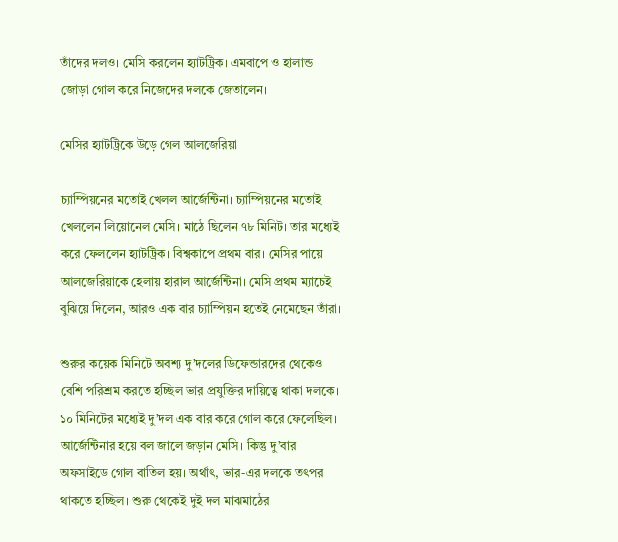তাঁদের দলও। মেসি করলেন হ্যাটট্রিক। এমবাপে ও হালান্ড জোড়া গোল করে নিজেদের দলকে জেতালেন।

মেসির হ্যাটট্রিকে উড়ে গেল আলজেরিয়া

চ্যাম্পিয়নের মতোই খেলল আর্জেন্টিনা। চ্যাম্পিয়নের মতোই খেললেন লিয়োনেল মেসি। মাঠে ছিলেন ৭৮ মিনিট। তার মধ্যেই করে ফেললেন হ্যাটট্রিক। বিশ্বকাপে প্রথম বার। মেসির পায়ে আলজেরিয়াকে হেলায় হারাল আর্জেন্টিনা। মেসি প্রথম ম্যাচেই বুঝিয়ে দিলেন, আরও এক বার চ্যাম্পিয়ন হতেই নেমেছেন তাঁরা।

শুরুর কয়েক মিনিটে অবশ্য দু’দলের ডিফেন্ডারদের থেকেও বেশি পরিশ্রম করতে হচ্ছিল ভার প্রযুক্তির দায়িত্বে থাকা দলকে। ১০ মিনিটের মধ্যেই দু’দল এক বার করে গোল করে ফেলেছিল। আর্জেন্টিনার হয়ে বল জালে জড়ান মেসি। কিন্তু দু’বার অফসাইডে গোল বাতিল হয়। অর্থাৎ, ভার-এর দলকে তৎপর থাকতে হচ্ছিল। শুরু থেকেই দুই দল মাঝমাঠের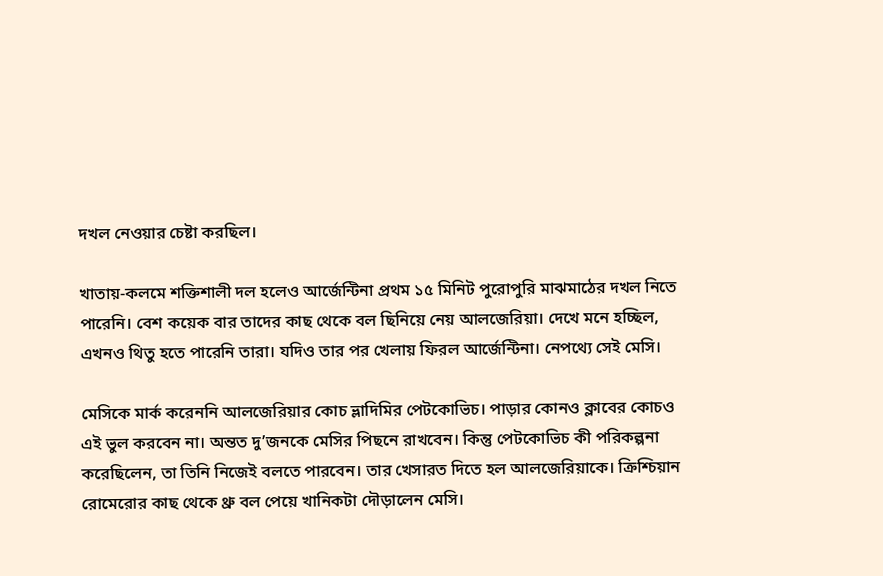দখল নেওয়ার চেষ্টা করছিল।

খাতায়-কলমে শক্তিশালী দল হলেও আর্জেন্টিনা প্রথম ১৫ মিনিট পুরোপুরি মাঝমাঠের দখল নিতে পারেনি। বেশ কয়েক বার তাদের কাছ থেকে বল ছিনিয়ে নেয় আলজেরিয়া। দেখে মনে হচ্ছিল, এখনও থিতু হতে পারেনি তারা। যদিও তার পর খেলায় ফিরল আর্জেন্টিনা। নেপথ্যে সেই মেসি।

মেসিকে মার্ক করেননি আলজেরিয়ার কোচ ভ্লাদিমির পেটকোভিচ। পাড়ার কোনও ক্লাবের কোচও এই ভুল করবেন না। অন্তত দু’জনকে মেসির পিছনে রাখবেন। কিন্তু পেটকোভিচ কী পরিকল্পনা করেছিলেন, তা তিনি নিজেই বলতে পারবেন। তার খেসারত দিতে হল আলজেরিয়াকে। ক্রিশ্চিয়ান রোমেরোর কাছ থেকে থ্রু বল পেয়ে খানিকটা দৌড়ালেন মেসি।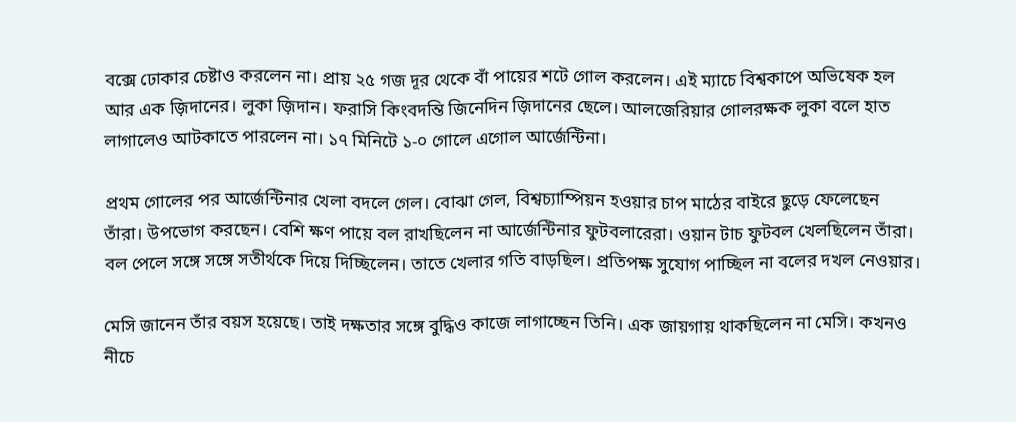বক্সে ঢোকার চেষ্টাও করলেন না। প্রায় ২৫ গজ দূর থেকে বাঁ পায়ের শটে গোল করলেন। এই ম্যাচে বিশ্বকাপে অভিষেক হল আর এক জ়িদানের। লুকা জ়িদান। ফরাসি কিংবদন্তি জিনেদিন জ়িদানের ছেলে। আলজেরিয়ার গোলরক্ষক লুকা বলে হাত লাগালেও আটকাতে পারলেন না। ১৭ মিনিটে ১-০ গোলে এগোল আর্জেন্টিনা।

প্রথম গোলের পর আর্জেন্টিনার খেলা বদলে গেল। বোঝা গেল, বিশ্বচ্যাম্পিয়ন হওয়ার চাপ মাঠের বাইরে ছুড়ে ফেলেছেন তাঁরা। উপভোগ করছেন। বেশি ক্ষণ পায়ে বল রাখছিলেন না আর্জেন্টিনার ফুটবলারেরা। ওয়ান টাচ ফুটবল খেলছিলেন তাঁরা। বল পেলে সঙ্গে সঙ্গে সতীর্থকে দিয়ে দিচ্ছিলেন। তাতে খেলার গতি বাড়ছিল। প্রতিপক্ষ সুযোগ পাচ্ছিল না বলের দখল নেওয়ার।

মেসি জানেন তাঁর বয়স হয়েছে। তাই দক্ষতার সঙ্গে বুদ্ধিও কাজে লাগাচ্ছেন তিনি। এক জায়গায় থাকছিলেন না মেসি। কখনও নীচে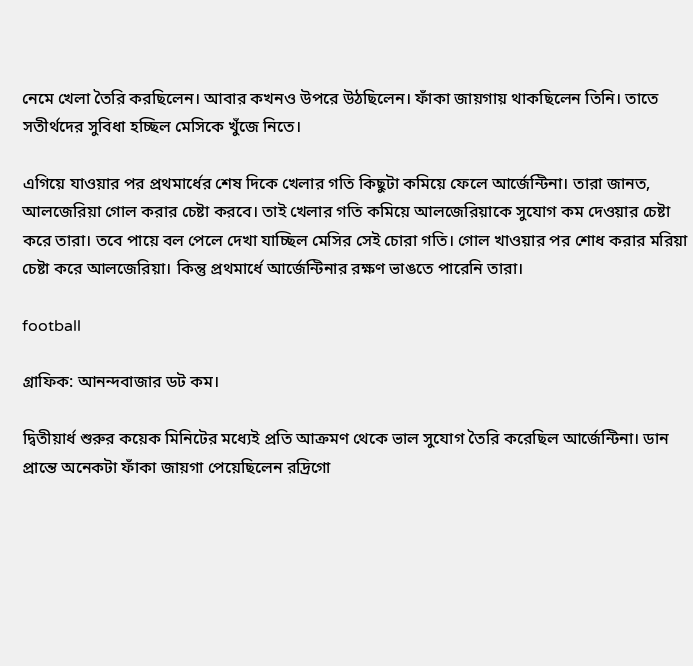নেমে খেলা তৈরি করছিলেন। আবার কখনও উপরে উঠছিলেন। ফাঁকা জায়গায় থাকছিলেন তিনি। তাতে সতীর্থদের সুবিধা হচ্ছিল মেসিকে খুঁজে নিতে।

এগিয়ে যাওয়ার পর প্রথমার্ধের শেষ দিকে খেলার গতি কিছুটা কমিয়ে ফেলে আর্জেন্টিনা। তারা জানত, আলজেরিয়া গোল করার চেষ্টা করবে। তাই খেলার গতি কমিয়ে আলজেরিয়াকে সুযোগ কম দেওয়ার চেষ্টা করে তারা। তবে পায়ে বল পেলে দেখা যাচ্ছিল মেসির সেই চোরা গতি। গোল খাওয়ার পর শোধ করার মরিয়া চেষ্টা করে আলজেরিয়া। কিন্তু প্রথমার্ধে আর্জেন্টিনার রক্ষণ ভাঙতে পারেনি তারা।

football

গ্রাফিক: আনন্দবাজার ডট কম।

দ্বিতীয়ার্ধ শুরুর কয়েক মিনিটের মধ্যেই প্রতি আক্রমণ থেকে ভাল সুযোগ তৈরি করেছিল আর্জেন্টিনা। ডান প্রান্তে অনেকটা ফাঁকা জায়গা পেয়েছিলেন রদ্রিগো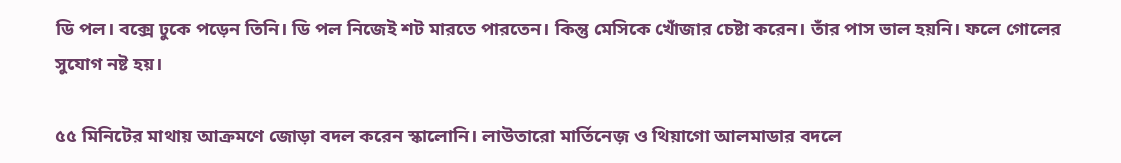ডি পল। বক্সে ঢুকে পড়েন তিনি। ডি পল নিজেই শট মারতে পারতেন। কিন্তু মেসিকে খোঁজার চেষ্টা করেন। তাঁর পাস ভাল হয়নি। ফলে গোলের সুযোগ নষ্ট হয়।

৫৫ মিনিটের মাথায় আক্রমণে জোড়া বদল করেন স্কালোনি। লাউতারো মার্তিনেজ় ও থিয়াগো আলমাডার বদলে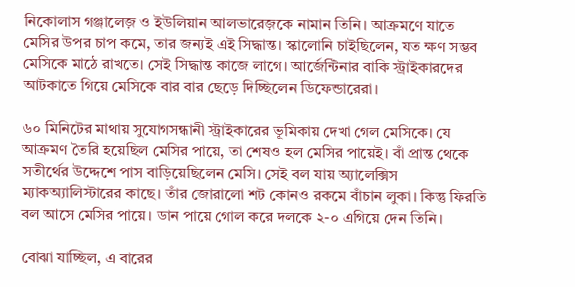নিকোলাস গঞ্জালেজ় ও ইউলিয়ান আলভারেজ়কে নামান তিনি। আক্রমণে যাতে মেসির উপর চাপ কমে, তার জন্যই এই সিদ্ধান্ত। স্কালোনি চাইছিলেন, যত ক্ষণ সম্ভব মেসিকে মাঠে রাখতে। সেই সিদ্ধান্ত কাজে লাগে। আর্জেন্টিনার বাকি স্ট্রাইকারদের আটকাতে গিয়ে মেসিকে বার বার ছেড়ে দিচ্ছিলেন ডিফেন্ডারেরা।

৬০ মিনিটের মাথায় সুযোগসন্ধানী স্ট্রাইকারের ভূমিকায় দেখা গেল মেসিকে। যে আক্রমণ তৈরি হয়েছিল মেসির পায়ে, তা শেষও হল মেসির পায়েই। বাঁ প্রান্ত থেকে সতীর্থের উদ্দেশে পাস বাড়িয়েছিলেন মেসি। সেই বল যায় অ্যালেক্সিস ম্যাকঅ্যালিস্টারের কাছে। তাঁর জোরালো শট কোনও রকমে বাঁচান লুকা। কিন্তু ফিরতি বল আসে মেসির পায়ে। ডান পায়ে গোল করে দলকে ২-০ এগিয়ে দেন তিনি।

বোঝা যাচ্ছিল, এ বারের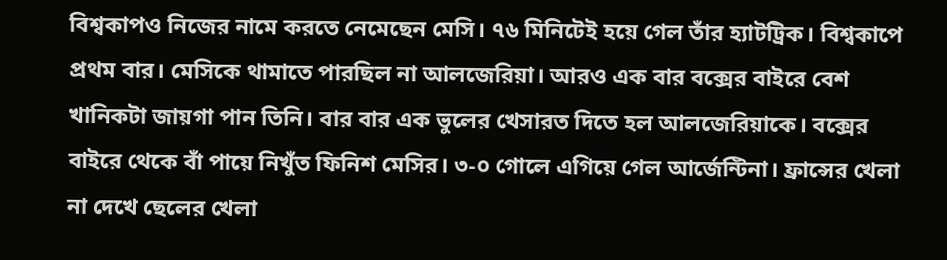বিশ্বকাপও নিজের নামে করতে নেমেছেন মেসি। ৭৬ মিনিটেই হয়ে গেল তাঁর হ্যাটট্রিক। বিশ্বকাপে প্রথম বার। মেসিকে থামাতে পারছিল না আলজেরিয়া। আরও এক বার বক্সের বাইরে বেশ খানিকটা জায়গা পান তিনি। বার বার এক ভুলের খেসারত দিতে হল আলজেরিয়াকে। বক্সের বাইরে থেকে বাঁ পায়ে নিখুঁত ফিনিশ মেসির। ৩-০ গোলে এগিয়ে গেল আর্জেন্টিনা। ফ্রান্সের খেলা না দেখে ছেলের খেলা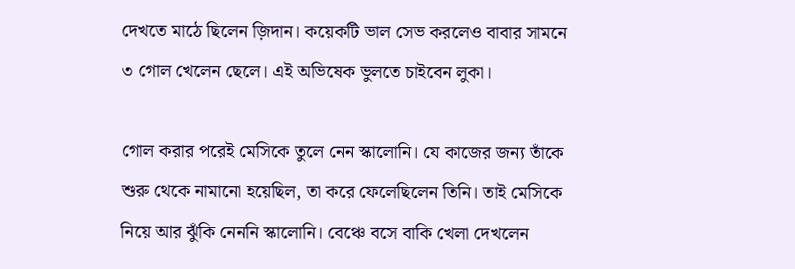দেখতে মাঠে ছিলেন জ়িদান। কয়েকটি ভাল সেভ করলেও বাবার সামনে ৩ গোল খেলেন ছেলে। এই অভিষেক ভুলতে চাইবেন লুকা।

গোল করার পরেই মেসিকে তুলে নেন স্কালোনি। যে কাজের জন্য তাঁকে শুরু থেকে নামানো হয়েছিল, তা করে ফেলেছিলেন তিনি। তাই মেসিকে নিয়ে আর ঝুঁকি নেননি স্কালোনি। বেঞ্চে বসে বাকি খেলা দেখলেন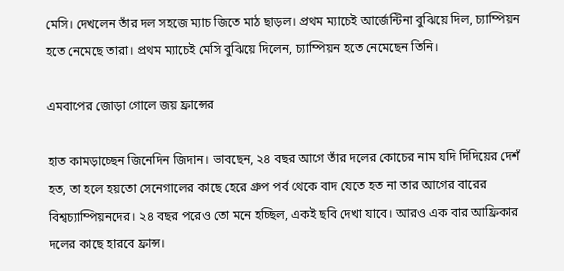মেসি। দেখলেন তাঁর দল সহজে ম্যাচ জিতে মাঠ ছাড়ল। প্রথম ম্যাচেই আর্জেন্টিনা বুঝিয়ে দিল, চ্যাম্পিয়ন হতে নেমেছে তারা। প্রথম ম্যাচেই মেসি বুঝিয়ে দিলেন, চ্যাম্পিয়ন হতে নেমেছেন তিনি।

এমবাপের জোড়া গোলে জয় ফ্রান্সের

হাত কামড়াচ্ছেন জিনেদিন জিদান। ভাবছেন, ২৪ বছর আগে তাঁর দলের কোচের নাম যদি দিদিয়ের দেশঁ হত, তা হলে হয়তো সেনেগালের কাছে হেরে গ্রুপ পর্ব থেকে বাদ যেতে হত না তার আগের বারের বিশ্বচ্যাম্পিয়নদের। ২৪ বছর পরেও তো মনে হচ্ছিল, একই ছবি দেখা যাবে। আরও এক বার আফ্রিকার দলের কাছে হারবে ফ্রান্স।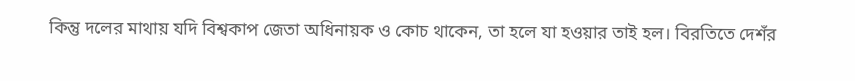কিন্তু দলের মাথায় যদি বিশ্বকাপ জেতা অধিনায়ক ও কোচ থাকেন, তা হলে যা হওয়ার তাই হল। বিরতিতে দেশঁর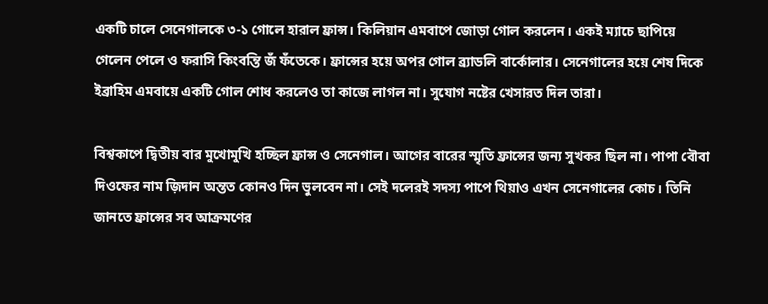একটি চালে সেনেগালকে ৩-১ গোলে হারাল ফ্রান্স। কিলিয়ান এমবাপে জোড়া গোল করলেন। একই ম্যাচে ছাপিয়ে গেলেন পেলে ও ফরাসি কিংবন্তি জঁ ফঁতেকে। ফ্রান্সের হয়ে অপর গোল ব্র্যাডলি বার্কোলার। সেনেগালের হয়ে শেষ দিকে ইব্রাহিম এমবায়ে একটি গোল শোধ করলেও তা কাজে লাগল না। সুযোগ নষ্টের খেসারত দিল তারা।

বিশ্বকাপে দ্বিতীয় বার মুখোমুখি হচ্ছিল ফ্রান্স ও সেনেগাল। আগের বারের স্মৃতি ফ্রান্সের জন্য সুখকর ছিল না। পাপা বৌবা দিওফের নাম জ়িদান অন্তত কোনও দিন ভুলবেন না। সেই দলেরই সদস্য পাপে থিয়াও এখন সেনেগালের কোচ। তিনি জানতে ফ্রান্সের সব আক্রমণের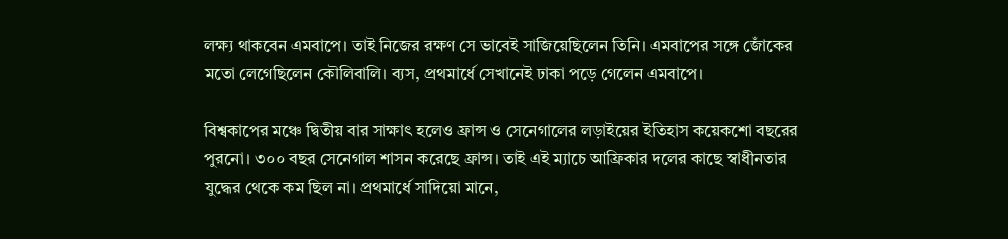লক্ষ্য থাকবেন এমবাপে। তাই নিজের রক্ষণ সে ভাবেই সাজিয়েছিলেন তিনি। এমবাপের সঙ্গে জোঁকের মতো লেগেছিলেন কৌলিবালি। ব্যস, প্রথমার্ধে সেখানেই ঢাকা পড়ে গেলেন এমবাপে।

বিশ্বকাপের মঞ্চে দ্বিতীয় বার সাক্ষাৎ হলেও ফ্রান্স ও সেনেগালের লড়াইয়ের ইতিহাস কয়েকশো বছরের পুরনো। ৩০০ বছর সেনেগাল শাসন করেছে ফ্রান্স। তাই এই ম্যাচে আফ্রিকার দলের কাছে স্বাধীনতার যুদ্ধের থেকে কম ছিল না। প্রথমার্ধে সাদিয়ো মানে,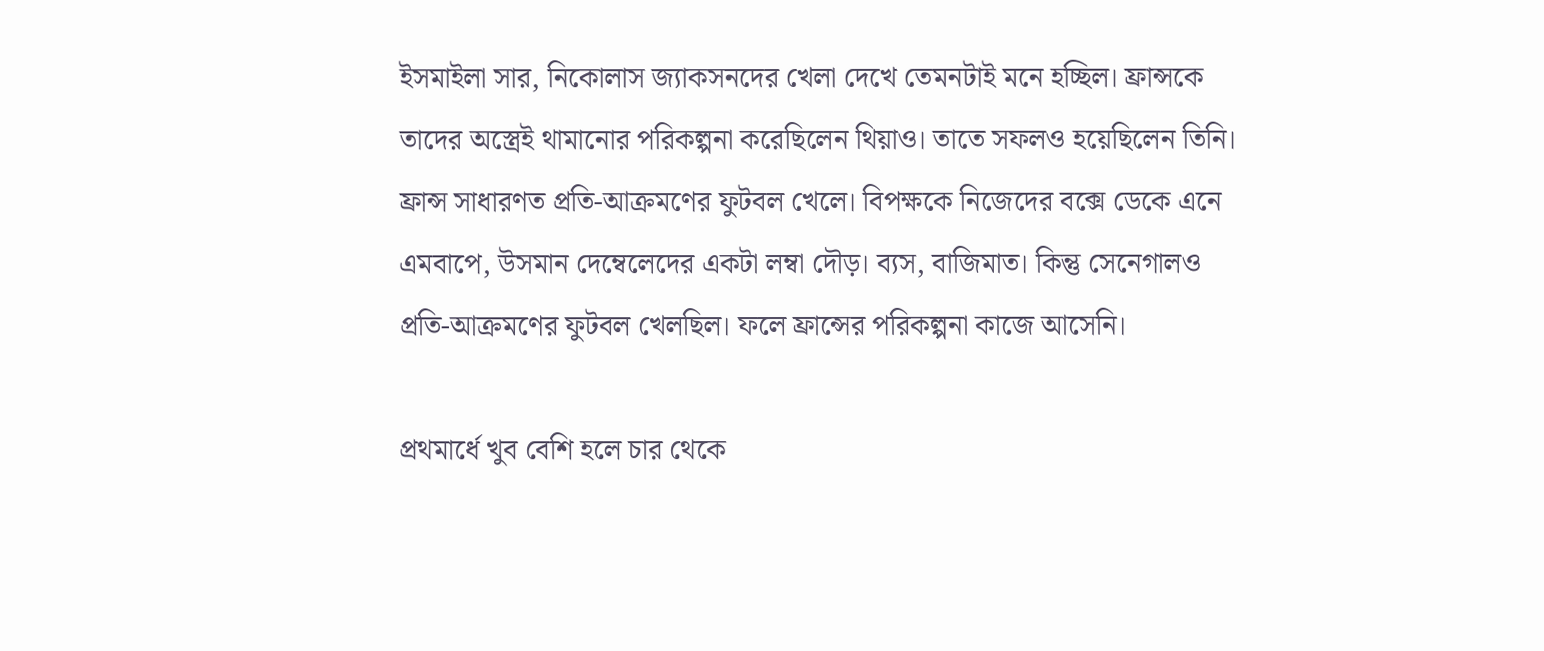ইসমাইলা সার, নিকোলাস জ্যাকসনদের খেলা দেখে তেমনটাই মনে হচ্ছিল। ফ্রান্সকে তাদের অস্ত্রেই থামানোর পরিকল্পনা করেছিলেন থিয়াও। তাতে সফলও হয়েছিলেন তিনি। ফ্রান্স সাধারণত প্রতি-আক্রমণের ফুটবল খেলে। বিপক্ষকে নিজেদের বক্সে ডেকে এনে এমবাপে, উসমান দেম্বেলেদের একটা লম্বা দৌড়। ব্যস, বাজিমাত। কিন্তু সেনেগালও প্রতি-আক্রমণের ফুটবল খেলছিল। ফলে ফ্রান্সের পরিকল্পনা কাজে আসেনি।

প্রথমার্ধে খুব বেশি হলে চার থেকে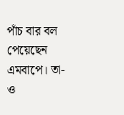পাঁচ বার বল পেয়েছেন এমবাপে। তা-ও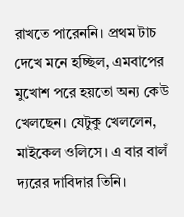রাখতে পারেননি। প্রথম টাচ দেখে মনে হচ্ছিল, এমবাপের মুখোশ পরে হয়তো অন্য কেউ খেলছেন। যেটুকু খেললেন, মাইকেল ওলিসে। এ বার বালঁ দ্যরের দাবিদার তিনি।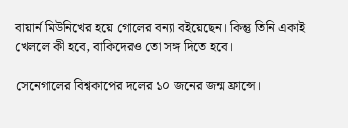বায়ার্ন মিউনিখের হয়ে গোলের বন্যা বইয়েছেন। কিন্তু তিনি একাই খেললে কী হবে, বাকিদেরও তো সঙ্গ দিতে হবে।

সেনেগালের বিশ্বকাপের দলের ১০ জনের জন্ম ফ্রান্সে।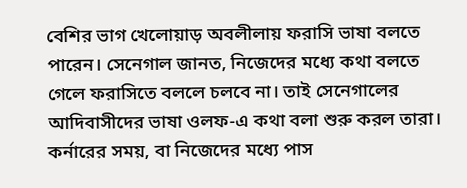বেশির ভাগ খেলোয়াড় অবলীলায় ফরাসি ভাষা বলতে পারেন। সেনেগাল জানত, নিজেদের মধ্যে কথা বলতে গেলে ফরাসিতে বললে চলবে না। তাই সেনেগালের আদিবাসীদের ভাষা ওলফ-এ কথা বলা শুরু করল তারা। কর্নারের সময়, বা নিজেদের মধ্যে পাস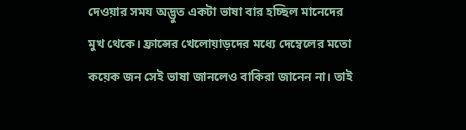দেওয়ার সময অদ্ভুত একটা ভাষা বার হচ্ছিল মানেদের মুখ থেকে। ফ্রান্সের খেলোয়াড়দের মধ্যে দেম্বেলের মতো কয়েক জন সেই ভাষা জানলেও বাকিরা জানেন না। তাই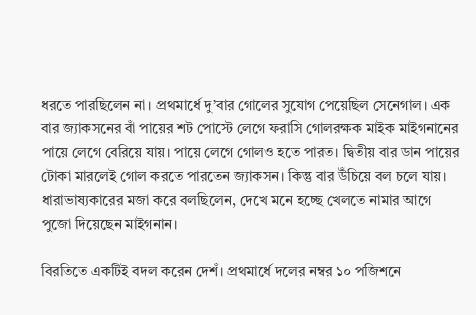ধরতে পারছিলেন না। প্রথমার্ধে দু’বার গোলের সুযোগ পেয়েছিল সেনেগাল। এক বার জ্যাকসনের বাঁ পায়ের শট পোস্টে লেগে ফরাসি গোলরক্ষক মাইক মাইগনানের পায়ে লেগে বেরিয়ে যায়। পায়ে লেগে গোলও হতে পারত। দ্বিতীয় বার ডান পায়ের টোকা মারলেই গোল করতে পারতেন জ্যাকসন। কিন্তু বার উঁচিয়ে বল চলে যায়। ধারাভাষ্যকারের মজা করে বলছিলেন, দেখে মনে হচ্ছে খেলতে নামার আগে পুজো দিয়েছেন মাইগনান।

বিরতিতে একটিই বদল করেন দেশঁ। প্রথমার্ধে দলের নম্বর ১০ পজিশনে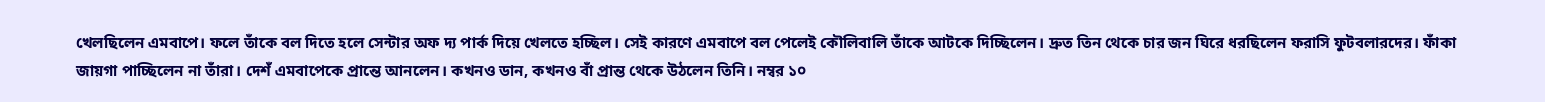খেলছিলেন এমবাপে। ফলে তাঁকে বল দিতে হলে সেন্টার অফ দ্য পার্ক দিয়ে খেলতে হচ্ছিল। সেই কারণে এমবাপে বল পেলেই কৌলিবালি তাঁকে আটকে দিচ্ছিলেন। দ্রুত তিন থেকে চার জন ঘিরে ধরছিলেন ফরাসি ফুটবলারদের। ফাঁকা জায়গা পাচ্ছিলেন না তাঁরা। দেশঁ এমবাপেকে প্রান্তে আনলেন। কখনও ডান, কখনও বাঁ প্রান্ত থেকে উঠলেন তিনি। নম্বর ১০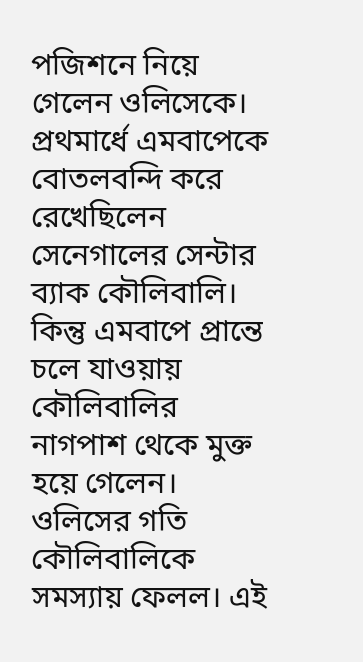পজিশনে নিয়ে গেলেন ওলিসেকে। প্রথমার্ধে এমবাপেকে বোতলবন্দি করে রেখেছিলেন সেনেগালের সেন্টার ব্যাক কৌলিবালি। কিন্তু এমবাপে প্রান্তে চলে যাওয়ায় কৌলিবালির নাগপাশ থেকে মুক্ত হয়ে গেলেন। ওলিসের গতি কৌলিবালিকে সমস্যায় ফেলল। এই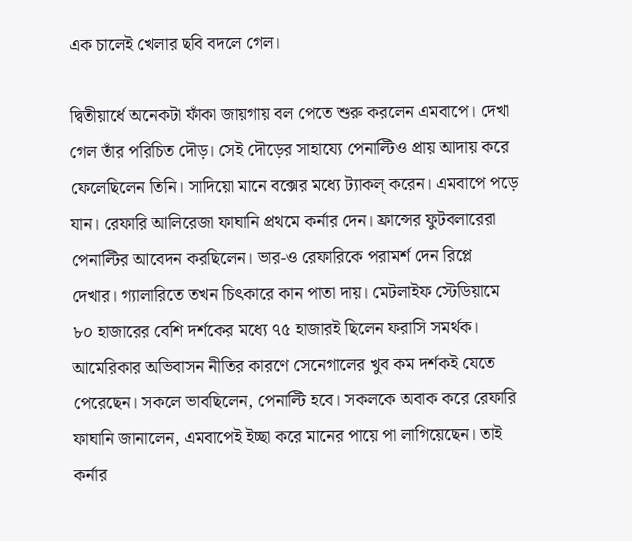এক চালেই খেলার ছবি বদলে গেল।

দ্বিতীয়ার্ধে অনেকটা ফাঁকা জায়গায় বল পেতে শুরু করলেন এমবাপে। দেখা গেল তাঁর পরিচিত দৌড়। সেই দৌড়ের সাহায্যে পেনাল্টিও প্রায় আদায় করে ফেলেছিলেন তিনি। সাদিয়ো মানে বক্সের মধ্যে ট্যাকল্‌ করেন। এমবাপে পড়ে যান। রেফারি আলিরেজা ফাঘানি প্রথমে কর্নার দেন। ফ্রান্সের ফুটবলারেরা পেনাল্টির আবেদন করছিলেন। ভার-ও রেফারিকে পরামর্শ দেন রিপ্লে দেখার। গ্যালারিতে তখন চিৎকারে কান পাতা দায়। মেটলাইফ স্টেডিয়ামে ৮০ হাজারের বেশি দর্শকের মধ্যে ৭৫ হাজারই ছিলেন ফরাসি সমর্থক। আমেরিকার অভিবাসন নীতির কারণে সেনেগালের খুব কম দর্শকই যেতে পেরেছেন। সকলে ভাবছিলেন, পেনাল্টি হবে। সকলকে অবাক করে রেফারি ফাঘানি জানালেন, এমবাপেই ইচ্ছা করে মানের পায়ে পা লাগিয়েছেন। তাই কর্নার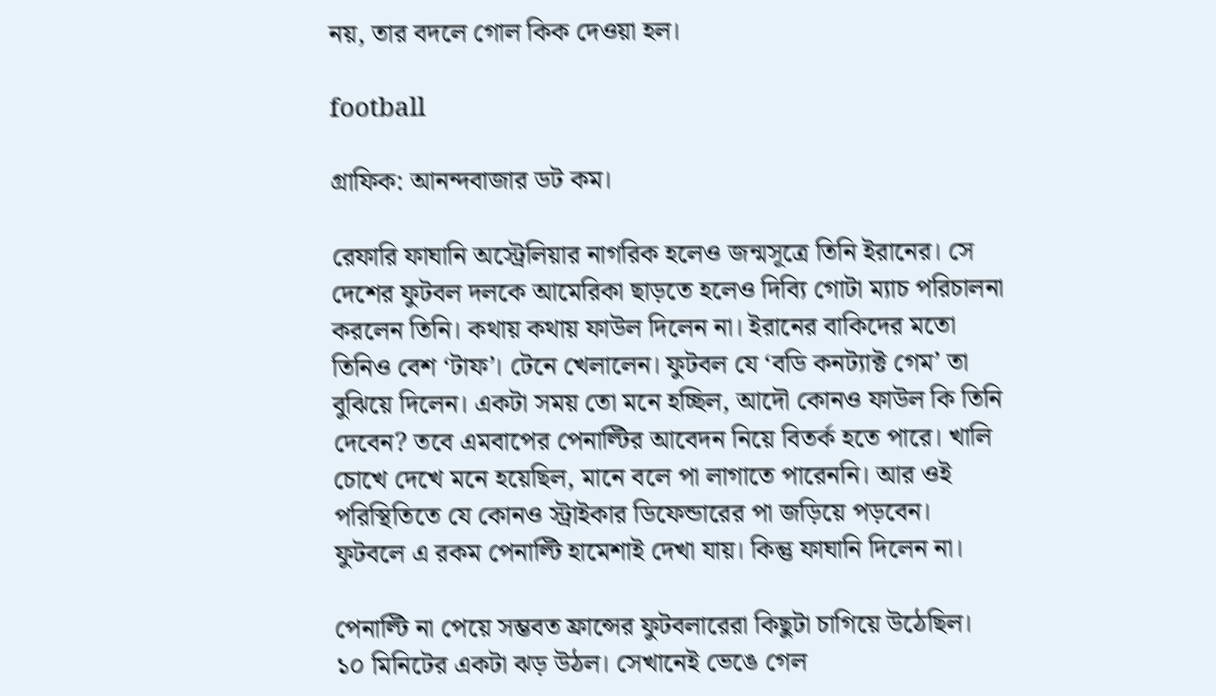নয়, তার বদলে গোল কিক দেওয়া হল।

football

গ্রাফিক: আনন্দবাজার ডট কম।

রেফারি ফাঘানি অস্ট্রেলিয়ার নাগরিক হলেও জন্মসূত্রে তিনি ইরানের। সে দেশের ফুটবল দলকে আমেরিকা ছাড়তে হলেও দিব্যি গোটা ম্যাচ পরিচালনা করলেন তিনি। কথায় কথায় ফাউল দিলেন না। ইরানের বাকিদের মতো তিনিও বেশ ‘টাফ’। টেনে খেলালেন। ফুটবল যে ‘বডি কনট্যাক্ট গেম’ তা বুঝিয়ে দিলেন। একটা সময় তো মনে হচ্ছিল, আদৌ কোনও ফাউল কি তিনি দেবেন? তবে এমবাপের পেনাল্টির আবেদন নিয়ে বিতর্ক হতে পারে। খালি চোখে দেখে মনে হয়েছিল, মানে বলে পা লাগাতে পারেননি। আর ওই পরিস্থিতিতে যে কোনও স্ট্রাইকার ডিফেন্ডারের পা জড়িয়ে পড়বেন। ফুটবলে এ রকম পেনাল্টি হামেশাই দেখা যায়। কিন্তু ফাঘানি দিলেন না।

পেনাল্টি না পেয়ে সম্ভবত ফ্রান্সের ফুটবলারেরা কিছুটা চাগিয়ে উঠেছিল। ১০ মিনিটের একটা ঝড় উঠল। সেখানেই ভেঙে গেল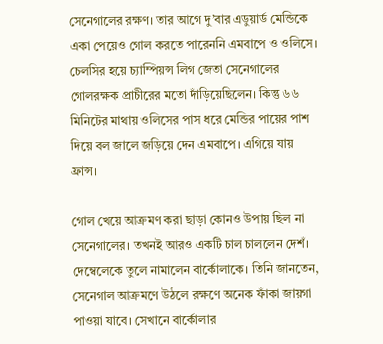সেনেগালের রক্ষণ। তার আগে দু’বার এডুয়ার্ড মেন্ডিকে একা পেয়েও গোল করতে পারেননি এমবাপে ও ওলিসে। চেলসির হয়ে চ্যাম্পিয়ন্স লিগ জেতা সেনেগালের গোলরক্ষক প্রাচীরের মতো দাঁড়িয়েছিলেন। কিন্তু ৬৬ মিনিটের মাথায় ওলিসের পাস ধরে মেন্ডির পায়ের পাশ দিয়ে বল জালে জড়িয়ে দেন এমবাপে। এগিয়ে যায় ফ্রান্স।

গোল খেয়ে আক্রমণ করা ছাড়া কোনও উপায় ছিল না সেনেগালের। তখনই আরও একটি চাল চাললেন দেশঁ। দেম্বেলেকে তুলে নামালেন বার্কোলাকে। তিনি জানতেন, সেনেগাল আক্রমণে উঠলে রক্ষণে অনেক ফাঁকা জায়গা পাওয়া যাবে। সেখানে বার্কোলার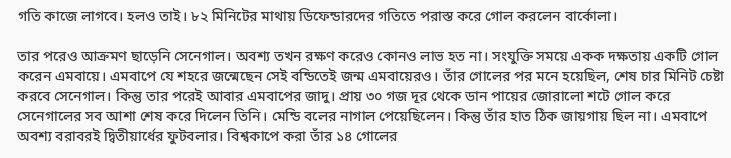গতি কাজে লাগবে। হলও তাই। ৮২ মিনিটের মাথায় ডিফেন্ডারদের গতিতে পরাস্ত করে গোল করলেন বার্কোলা।

তার পরেও আক্রমণ ছাড়েনি সেনেগাল। অবশ্য তখন রক্ষণ করেও কোনও লাভ হত না। সংযুক্তি সময়ে একক দক্ষতায় একটি গোল করেন এমবায়ে। এমবাপে যে শহরে জন্মেছেন সেই বন্ডিতেই জন্ম এমবায়েরও। তাঁর গোলের পর মনে হয়েছিল, শেষ চার মিনিট চেষ্টা করবে সেনেগাল। কিন্তু তার পরেই আবার এমবাপের জাদু। প্রায় ৩০ গজ দূর থেকে ডান পায়ের জোরালো শটে গোল করে সেনেগালের সব আশা শেষ করে দিলেন তিনি। মেন্ডি বলের নাগাল পেয়েছিলেন। কিন্তু তাঁর হাত ঠিক জায়গায় ছিল না। এমবাপে অবশ্য বরাবরই দ্বিতীয়ার্ধের ফুটবলার। বিশ্বকাপে করা তাঁর ১৪ গোলের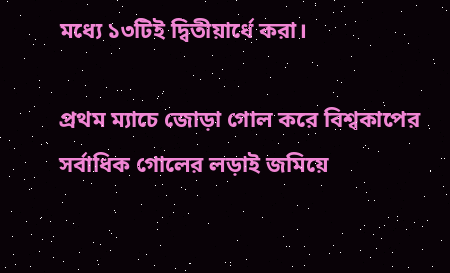মধ্যে ১৩টিই দ্বিতীয়ার্ধে করা।

প্রথম ম্যাচে জোড়া গোল করে বিশ্বকাপের সর্বাধিক গোলের লড়াই জমিয়ে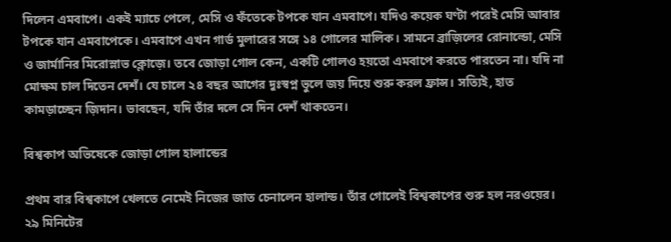দিলেন এমবাপে। একই ম্যাচে পেলে, মেসি ও ফঁতেকে টপকে যান এমবাপে। যদিও কয়েক ঘণ্টা পরেই মেসি আবার টপকে যান এমবাপেকে। এমবাপে এখন গার্ড মুলারের সঙ্গে ১৪ গোলের মালিক। সামনে ব্রাজ়িলের রোনাল্ডো, মেসি ও জার্মানির মিরোস্লাভ ক্লোজ়ে। তবে জোড়া গোল কেন, একটি গোলও হয়তো এমবাপে করতে পারতেন না। যদি না মোক্ষম চাল দিতেন দেশঁ। যে চালে ২৪ বছর আগের দুঃস্বপ্ন ভুলে জয় দিয়ে শুরু করল ফ্রান্স। সত্যিই, হাত কামড়াচ্ছেন জ়িদান। ভাবছেন, যদি তাঁর দলে সে দিন দেশঁ থাকতেন।

বিশ্বকাপ অভিষেকে জোড়া গোল হালান্ডের

প্রথম বার বিশ্বকাপে খেলতে নেমেই নিজের জাত চেনালেন হালান্ড। তাঁর গোলেই বিশ্বকাপের শুরু হল নরওয়ের। ২৯ মিনিটের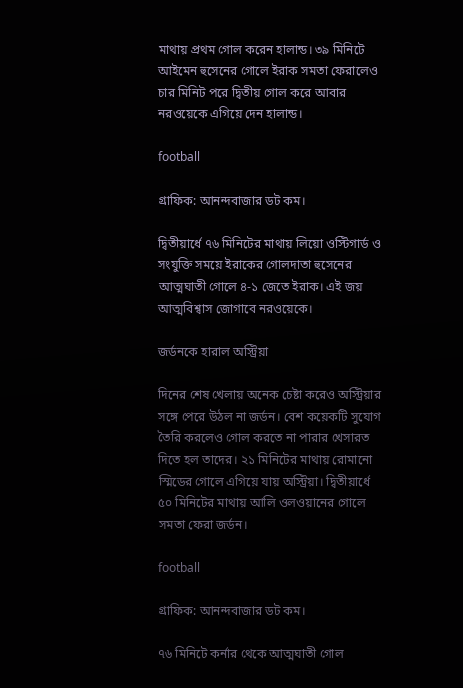মাথায় প্রথম গোল করেন হালান্ড। ৩৯ মিনিটে আইমেন হুসেনের গোলে ইরাক সমতা ফেরালেও চার মিনিট পরে দ্বিতীয় গোল করে আবার নরওয়েকে এগিয়ে দেন হালান্ড।

football

গ্রাফিক: আনন্দবাজার ডট কম।

দ্বিতীয়ার্ধে ৭৬ মিনিটের মাথায় লিয়ো ওস্টিগার্ড ও সংযুক্তি সময়ে ইরাকের গোলদাতা হুসেনের আত্মঘাতী গোলে ৪-১ জেতে ইরাক। এই জয় আত্মবিশ্বাস জোগাবে নরওয়েকে।

জর্ডনকে হারাল অস্ট্রিয়া

দিনের শেষ খেলায় অনেক চেষ্টা করেও অস্ট্রিয়ার সঙ্গে পেরে উঠল না জর্ডন। বেশ কয়েকটি সুযোগ তৈরি করলেও গোল করতে না পারার খেসারত দিতে হল তাদের। ২১ মিনিটের মাথায় রোমানো স্মিডের গোলে এগিয়ে যায় অস্ট্রিয়া। দ্বিতীয়ার্ধে ৫০ মিনিটের মাথায় আলি ওলওয়ানের গোলে সমতা ফেরা জর্ডন।

football

গ্রাফিক: আনন্দবাজার ডট কম।

৭৬ মিনিটে কর্নার থেকে আত্মঘাতী গোল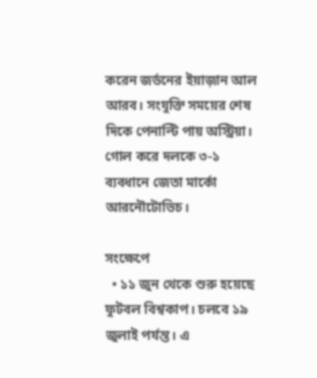করেন জর্ডনের ইয়াজ়ান আল আরব। সংযুক্তি সময়ের শেষ দিকে পেনাল্টি পায় অস্ট্রিয়া। গোল করে দলকে ৩-১ ব্যবধানে জেতা মার্কো আরনৌটোভিচ।

সংক্ষেপে
  • ১১ জুন থেকে শুরু হয়েছে ফুটবল বিশ্বকাপ। চলবে ১৯ জুলাই পর্যন্ত। এ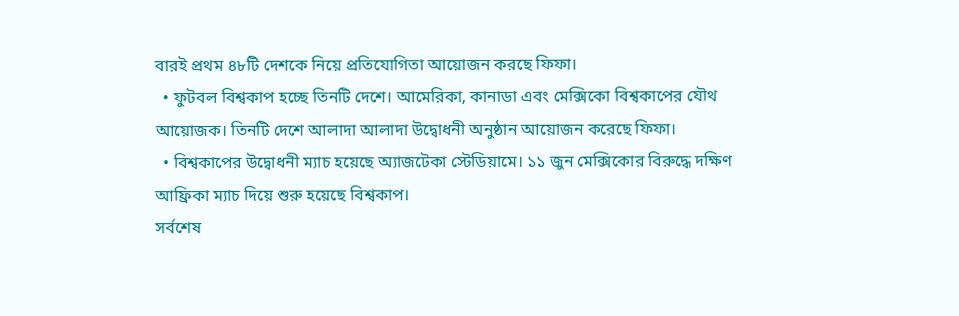বারই প্রথম ৪৮টি দেশকে নিয়ে প্রতিযোগিতা আয়োজন করছে ফিফা।
  • ফুটবল বিশ্বকাপ হচ্ছে তিনটি দেশে। আমেরিকা, কানাডা এবং মেক্সিকো বিশ্বকাপের যৌথ আয়োজক। তিনটি দেশে আলাদা আলাদা উদ্বোধনী অনুষ্ঠান আয়োজন করেছে ফিফা।
  • বিশ্বকাপের উদ্বোধনী ম্যাচ হয়েছে অ্যাজটেকা স্টেডিয়ামে। ১১ জুন মেক্সিকোর বিরুদ্ধে দক্ষিণ আফ্রিকা ম্যাচ দিয়ে শুরু হয়েছে বিশ্বকাপ।
সর্বশেষ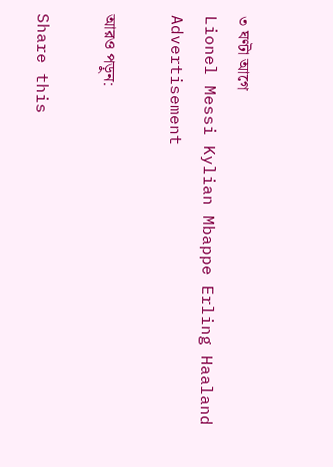৩ ঘণ্টা আগে
Lionel Messi Kylian Mbappe Erling Haaland
Advertisement

আরও পড়ুন:

Share this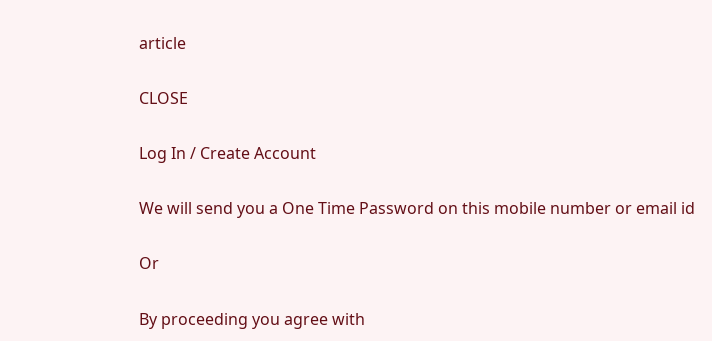article

CLOSE

Log In / Create Account

We will send you a One Time Password on this mobile number or email id

Or

By proceeding you agree with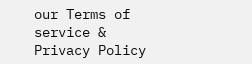our Terms of service & Privacy Policy